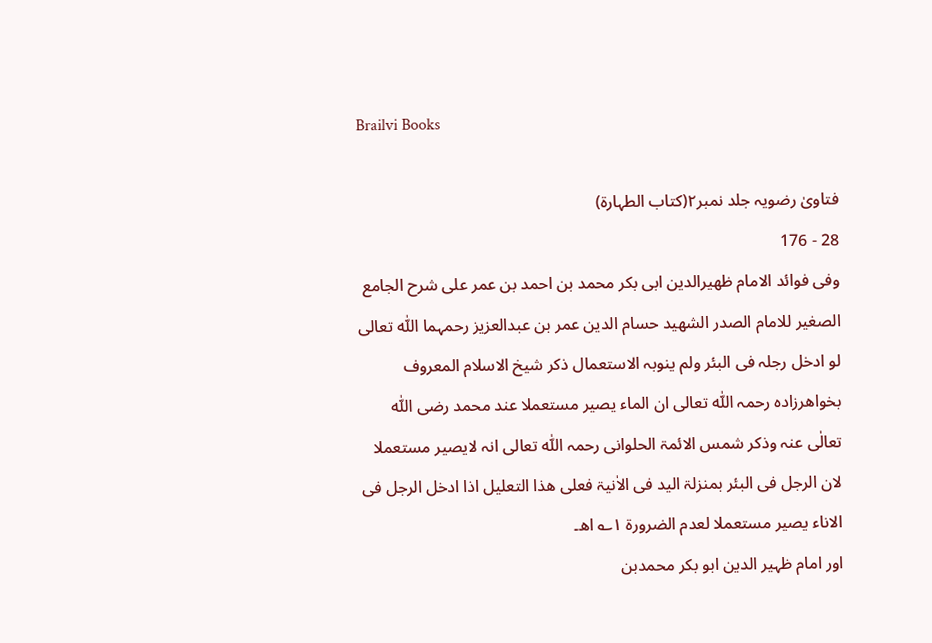Brailvi Books

فتاویٰ رضویہ جلد نمبر۲(کتاب الطہارۃ)
28 - 176
وفی فوائد الامام ظھیرالدین ابی بکر محمد بن احمد بن عمر علی شرح الجامع الصغیر للامام الصدر الشھید حسام الدین عمر بن عبدالعزیز رحمہما اللّٰہ تعالی لو ادخل رجلہ فی البئر ولم ینوبہ الاستعمال ذکر شیخ الاسلام المعروف بخواھرزادہ رحمہ اللّٰہ تعالی ان الماء یصیر مستعملا عند محمد رضی اللّٰہ تعالٰی عنہ وذکر شمس الائمۃ الحلوانی رحمہ اللّٰہ تعالی انہ لایصیر مستعملا لان الرجل فی البئر بمنزلۃ الید فی الاٰنیۃ فعلی ھذا التعلیل اذا ادخل الرجل فی الاناء یصیر مستعملا لعدم الضرورۃ ۱؎ اھ۔
اور امام ظہیر الدین ابو بکر محمدبن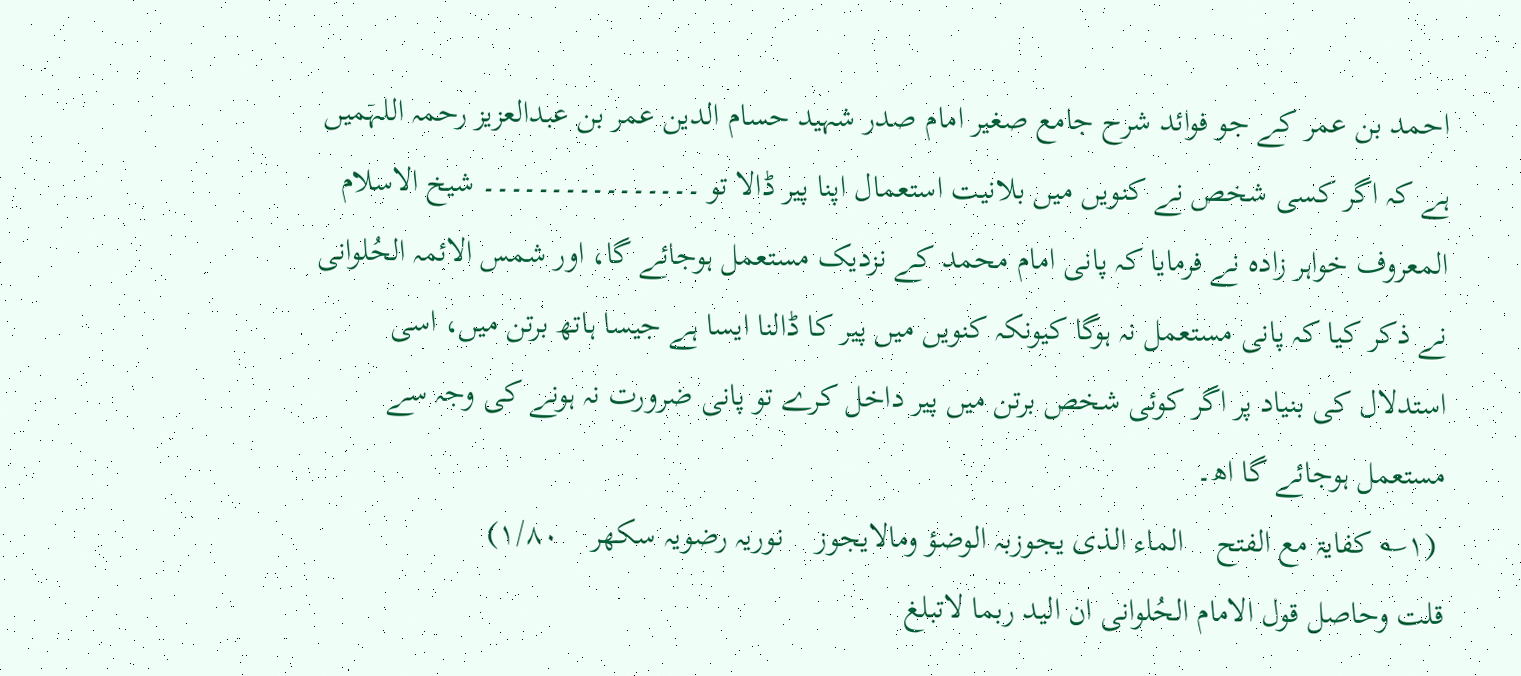احمد بن عمر کے جو فوائد شرح جامع صغیر امام صدر شہید حسام الدین عمر بن عبدالعزیز رحمہ اللہۤمیں ہے کہ اگر کسی شخص نے کنویں میں بلانیت استعمال اپنا پیر ڈالا تو ۔۔۔۔۔۔۔۔۔۔۔۔۔۔۔۔ شیخ الاسلام المعروف خواہر زادہ نے فرمایا کہ پانی امام محمد کے نزدیک مستعمل ہوجائے گا، اور شمس الائمہ الحُلوانی نے ذکر کیا کہ پانی مستعمل نہ ہوگا کیونکہ کنویں میں پیر کا ڈالنا ایسا ہے جیسا ہاتھ برتن میں، اسی استدلال کی بنیاد پر اگر کوئی شخص برتن میں پیر داخل کرے تو پانی ضرورت نہ ہونے کی وجہ سے مستعمل ہوجائے گا اھ۔
 (۱؎ کفایۃ مع الفتح    الماء الذی یجوزبہ الوضؤ ومالایجوز    نوریہ رضویہ سکھر    ۱/۸۰)
قلت وحاصل قول الامام الحُلوانی ان الید ربما لاتبلغ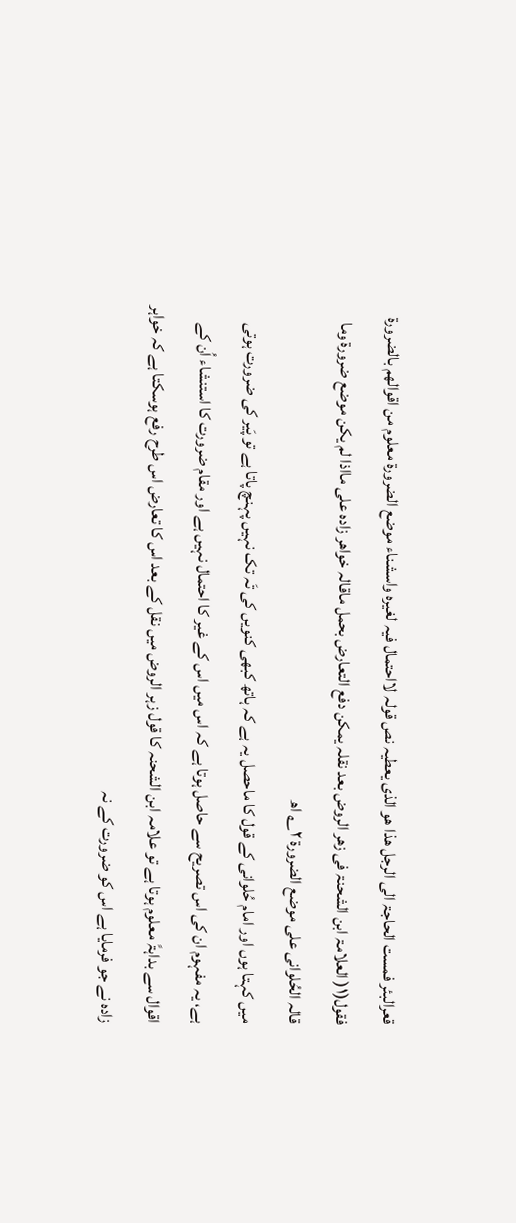قعرالبئر فمست الحاجۃ الی الرجل ھذا ھو الذی یعطیہ نص قولہ لااحتمال فیہ لغیرہ واسشناء موضع الضرورۃ معلوم من اقوالھم بالضرورۃ فقول(۱( العلامۃ ابن الشحنۃ فی زھر الروض بعد نقلہ یمکن دفع التعارض بحمل ماقالہ خواھر زادہ علی مااذا لم یکن موضع ضرورۃ وما قالہ الحُلوانی علی موضع الضرورۃ ۲؎ اھ
میں کہتا ہوں اور امام حُلوانی کے قول کا ماحصل یہ ہے کہ ہاتھ کبھی کنویں کی تَہ تک نہیں پہنچ پاتا ہے تو پَیر کی ضرورت ہوتی ہے، یہ مفہوم ان کی اس تصریح سے حاصل ہوتا ہے کہ اس میں اس کے غیر کا احتمال نہیں ہے اور مقام ضرورت کا استنشاء اُن کے اقوال سے بداہۃً معلوم ہوتا ہے تو علامہ ابن الشحنہ کا قول زہر الروض میں نقل کے بعد اس کا تعارض اس طرح رفع ہوسکتا ہے کہ خواہر زادہ نے جو فرمایا ہے اس کو ضرورت کے نہ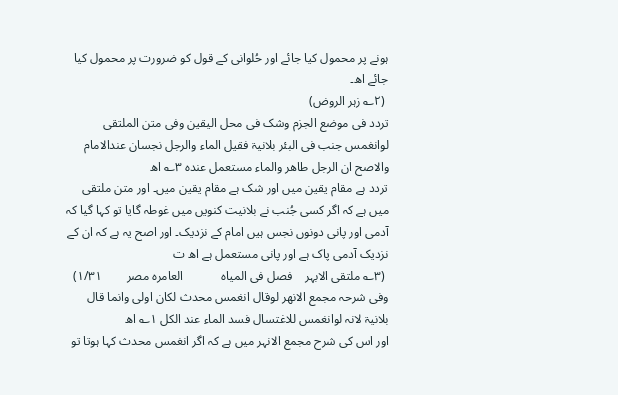ہونے پر محمول کیا جائے اور حُلوانی کے قول کو ضرورت پر محمول کیا جائے اھ۔
 (۲؎ زہر الروض)
تردد فی موضع الجزم وشک فی محل الیقین وفی متن الملتقی لوانغمس جنب فی البئر بلانیۃ فقیل الماء والرجل نجسان عندالامام والاصح ان الرجل طاھر والماء مستعمل عندہ ۳؎ اھ
تردد ہے مقام یقین میں اور شک ہے مقام یقین میں۔ اور متن ملتقی میں ہے کہ اگر کسی جُنب نے بلانیت کنویں میں غوطہ گایا تو کہا گیا کہ آدمی اور پانی دونوں نجس ہیں امام کے نزدیک۔ اور اصح یہ ہے کہ ان کے نزدیک آدمی پاک ہے اور پانی مستعمل ہے اھ ت
 (۳؎ ملتقی الابہر    فصل فی المیاہ            العامرہ مصر        ۱/۳۱)
وفی شرحہ مجمع الانھر لوقال انغمس محدث لکان اولی وانما قال بلانیۃ لانہ لوانغمس للاغتسال فسد الماء عند الکل ۱؎ اھ
اور اس کی شرح مجمع الانہر میں ہے کہ اگر انغمس محدث کہا ہوتا تو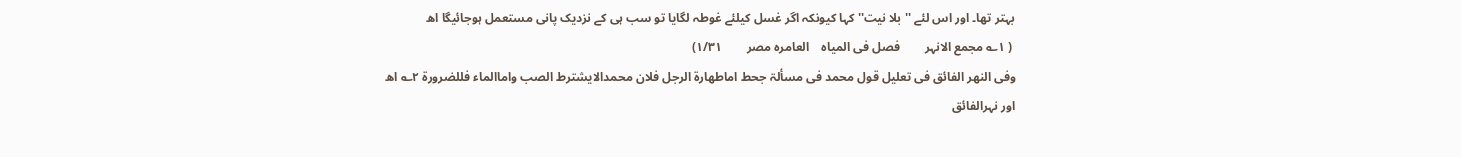بہتر تھا۔ اور اس لئے ''بلا نیت'' کہا کیونکہ اگر غسل کیلئے غوطہ لگایا تو سب ہی کے نزدیک پانی مستعمل ہوجائیگا اھ
 ( ۱؎ مجمع الانہر        فصل فی المیاہ    العامرہ مصر        ۱/۳۱)
وفی النھر الفائق فی تعلیل قول محمد فی مسألۃ جحط اماطھارۃ الرجل فلان محمدالایشترط الصب واماالماء فللضرورۃ ۲؎ اھ
اور نہرالفائق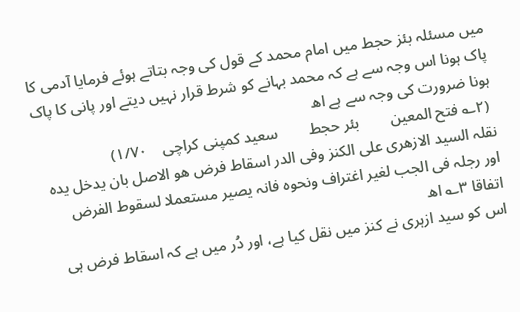میں مسئلہ بئز حجط میں امام محمد کے قول کی وجہ بتاتے ہوئے فرمایا آدمی کا پاک ہونا اس وجہ سے ہے کہ محمد بہانے کو شرط قرار نہیں دیتے اور پانی کا پاک ہونا ضرورت کی وجہ سے ہے اھ
 (۲؎ فتح المعین        بئر حجط        سعید کمپنی کراچی    ۱/۷۰)
نقلہ السید الازھری علی الکنز وفی الدر اسقاط فرض ھو الاصل بان یدخل یدہ اور رجلہ فی الجب لغیر اغتراف ونحوہ فانہ یصیر مستعملا لسقوط الفرض اتفاقا ۳؎ اھ
اس کو سید ازہری نے کنز میں نقل کیا ہے، اور دُر میں ہے کہ اسقاط فرض ہی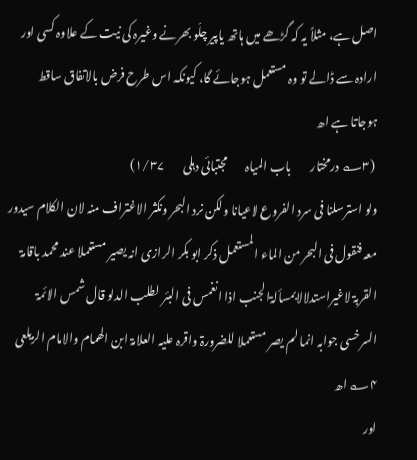اصل ہے، مثلاً یہ کہ گڑھے میں ہاتھ یاپیر چلّو بھرنے وغیرہ کی نیت کے علاوہ کسی اور ارادہ سے ڈالے تو وہ مستعمل ہوجائے گا، کیونکہ اس طرح فرض بالاتفاق ساقط ہوجاتا ہے اھ
 (۳؎ درمختار        باب المیاہ        مجتبائی دہلی        ۱/۳۷)
ولو استرسلنا فی سرد الفروع لاعیانا ولکن نرد البحر ونکثر الاغتراف منہ لان الکلام سیدور معہ فنقول فی البحر من الماء المستعمل ذکر ابو بکر الرازی انہ یصیر مستعملا عند محمد باقامۃ القربۃ لاغیراستدلالابمسألۃالجنب اذا انغمس فی البئر لطلب الدلو قال شمس الائمۃ السرخسی جوابہ انما لم یصر مستعملا للضرورۃ واقرہ علیہ العلامۃ ابن الھمام والامام الزیلعی ۴؎ اھ
اور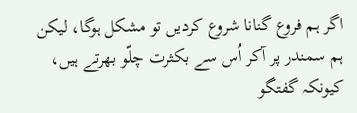اگر ہم فروع گنانا شروع کردیں تو مشکل ہوگا، لیکن ہم سمندر پر آکر اُس سے بکثرت چلّو بھرتے ہیں، کیونکہ گفتگو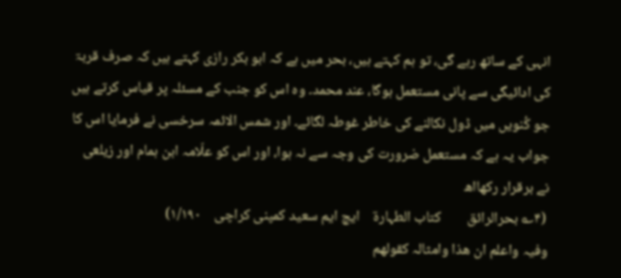انہی کے ساتھ رہے گی، تو ہم کہتے ہیں، بحر میں ہے کہ ابو بکر رازی کہتے ہیں کہ صرف قربۃ کی ادائیگی سے پانی مستعمل ہوگا، عند محمد۔ وہ اس کو جنب کے مسئلہ پر قیاس کرتے ہیں جو کُنویں میں ڈول نکالنے کی خاطر غوطہ لگائے۔ اور شمس الائمہ سرخسی نے فرمایا اس کا جواب یہ ہے کہ مستعمل ضرورت کی وجہ سے نہ ہوا، اور اس کو علّامہ ابن ہمام اور زیلعی نے برقرار رکھااھ
 (۴؎ بحرالرائق        کتاب الطہارۃ    ایچ ایم سعید کمپنی کراچی    ۱/۱۹۰)
وفیہ واعلم ان ھذا وامثالہ کقولھم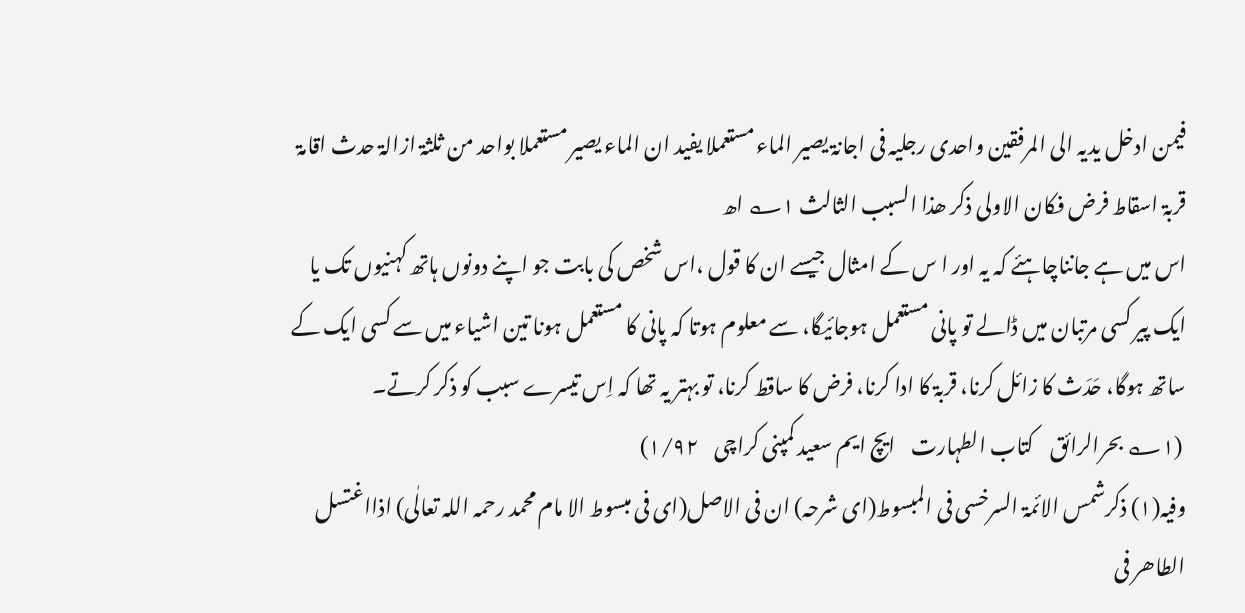فیمن ادخل یدیہ الی المرفقین واحدی رجلیہ فی اجانۃ یصیر الماء مستعملا یفید ان الماء یصیر مستعملا بواحد من ثلثۃ ازالۃ حدث اقامۃ قربۃ اسقاط فرض فکان الاولی ذکر ھذا السبب الثالث ۱؎ اھ
اس میں ہے جانناچاہئے کہ یہ اور ا س کے امثال جیسے ان کا قول ،اس شخص کی بابت جو اپنے دونوں ہاتھ کہنیوں تک یا ایک پیر کسی مرتبان میں ڈالے تو پانی مستعمل ہوجائیگا، سے معلوم ہوتا کہ پانی کا مستعمل ہونا تین اشیاء میں سے کسی ایک کے ساتھ ہوگا، حَدَث کا زائل کرنا، قربۃ کا ادا کرنا، فرض کا ساقط کرنا، تو بہتر یہ تھا کہ اِس تیسرے سبب کو ذکر کرتے۔
 (۱؎ بحرالرائق    کتاب الطہارت    ایچ ایم سعید کمپنی کراچی    ۱/۹۲)
وفیہ(۱) ذکرشمس الائمۃ السرخسی فی المبسوط(ای شرحہ) ان فی الاصل(ای فی مبسوط الا مام محمد رحمہ اللہ تعالٰی) اذااغتسل الطاھر فی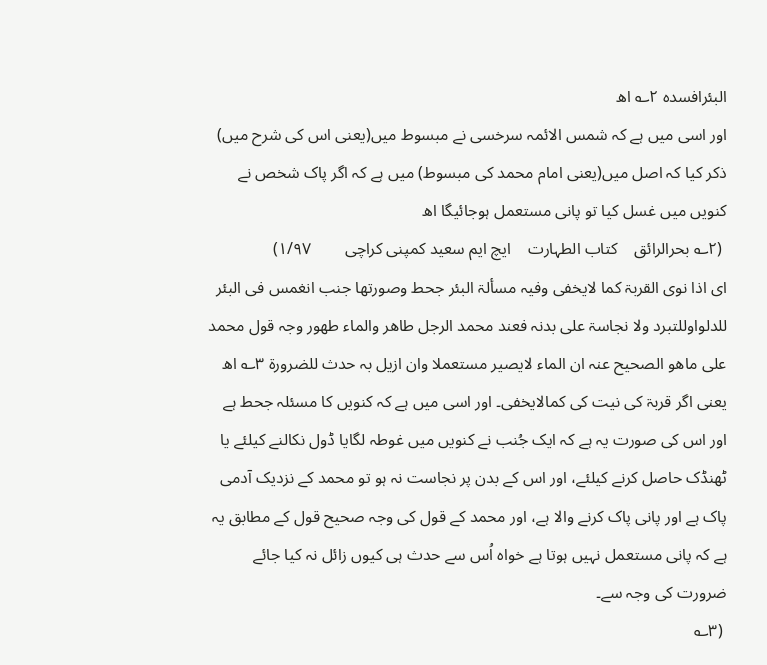البئرافسدہ ۲؎ اھ
اور اسی میں ہے کہ شمس الائمہ سرخسی نے مبسوط میں(یعنی اس کی شرح میں) ذکر کیا کہ اصل میں(یعنی امام محمد کی مبسوط) میں ہے کہ اگر پاک شخص نے کنویں میں غسل کیا تو پانی مستعمل ہوجائیگا اھ
 (۲؎ بحرالرائق    کتاب الطہارت    ایچ ایم سعید کمپنی کراچی        ۱/۹۷)
ای اذا نوی القربۃ کما لایخفی وفیہ مسألۃ البئر جحط وصورتھا جنب انغمس فی البئر للدلواوللتبرد ولا نجاسۃ علی بدنہ فعند محمد الرجل طاھر والماء طھور وجہ قول محمد علی ماھو الصحیح عنہ ان الماء لایصیر مستعملا وان ازیل بہ حدث للضرورۃ ۳؎ اھ
یعنی اگر قربۃ کی نیت کی کمالایخفی۔ اور اسی میں ہے کہ کنویں کا مسئلہ جحط ہے اور اس کی صورت یہ ہے کہ ایک جُنب نے کنویں میں غوطہ لگایا ڈول نکالنے کیلئے یا ٹھنڈک حاصل کرنے کیلئے، اور اس کے بدن پر نجاست نہ ہو تو محمد کے نزدیک آدمی پاک ہے اور پانی پاک کرنے والا ہے، اور محمد کے قول کی وجہ صحیح قول کے مطابق یہ ہے کہ پانی مستعمل نہیں ہوتا ہے خواہ اُس سے حدث ہی کیوں زائل نہ کیا جائے ضرورت کی وجہ سے۔
 (۳؎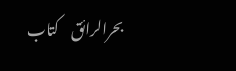بحرالرائق    کتاب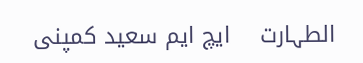الطہارت    ایچ ایم سعید کمپنی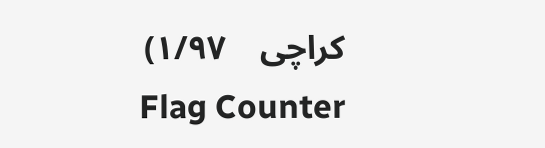کراچی    ۱/۹۷)
Flag Counter